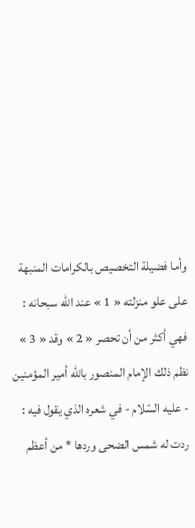وأما فضيلة التخصيص بالكرامات المنبهة على علو منزلته « 1 » عند اللّه سبحانه : فهي أكثر من أن تحصر « 2 » وقد « 3 » نظم ذلك الإمام المنصور باللّه أمير المؤمنين - عليه السّلام - في شعره الذي يقول فيه :
ردت له شمس الضحى وردها * من أعظم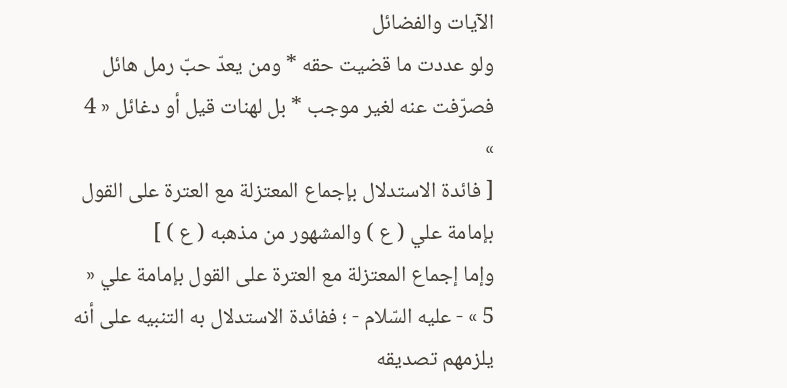الآيات والفضائل
ولو عددت ما قضيت حقه * ومن يعدّ حبّ رمل هائل
فصرّفت عنه لغير موجب * بل لهنات قيل أو دغائل « 4 »
[ فائدة الاستدلال بإجماع المعتزلة مع العترة على القول بإمامة علي ( ع ) والمشهور من مذهبه ( ع ) ]
وإما إجماع المعتزلة مع العترة على القول بإمامة علي « 5 » - عليه السّلام - ؛ ففائدة الاستدلال به التنبيه على أنه يلزمهم تصديقه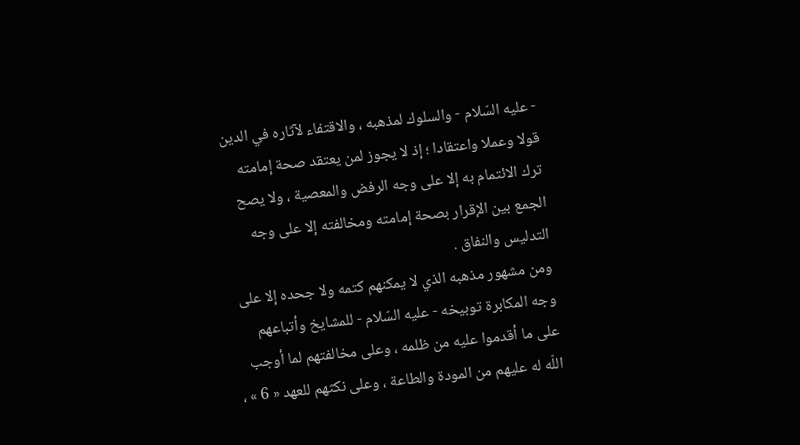- عليه السّلام - والسلوك لمذهبه ، والاقتفاء لآثاره في الدين قولا وعملا واعتقادا ؛ إذ لا يجوز لمن يعتقد صحة إمامته ترك الائتمام به إلا على وجه الرفض والمعصية ، ولا يصح الجمع بين الإقرار بصحة إمامته ومخالفته إلا على وجه التدليس والنفاق .
ومن مشهور مذهبه الذي لا يمكنهم كتمه ولا جحده إلا على وجه المكابرة توبيخه - عليه السّلام - للمشايخ وأتباعهم على ما أقدموا عليه من ظلمه ، وعلى مخالفتهم لما أوجب اللّه له عليهم من المودة والطاعة ، وعلى نكثهم للعهد « 6 » ،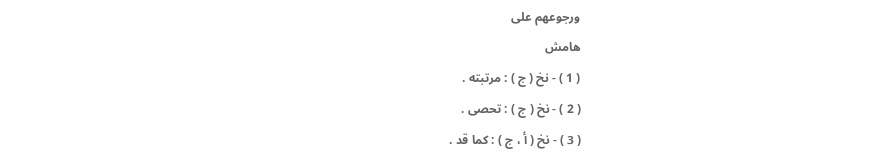ورجوعهم على
هامش
( 1 ) - نخ ( ج ) : مرتبته .
( 2 ) - نخ ( ج ) : تحصى .
( 3 ) - نخ ( أ ، ج ) : كما قد .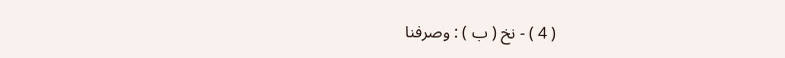( 4 ) - نخ ( ب ) : وصرفنا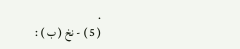.
( 5 ) - نخ ( ب ) :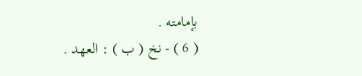بإمامته .
( 6 ) - نخ ( ب ) : العهد .